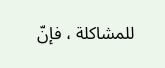للمشاكلة ، فإنّ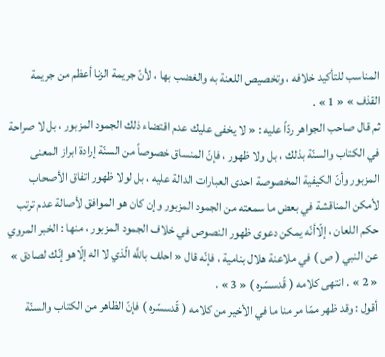المناسب للتأكيد خلافه ، وتخصيص اللعنة به والغضب بها ، لأنّ جريمة الزنا أعظم من جريمة القذف » « 1 » .
ثم قال صاحب الجواهر ردّاً عليه : « لا يخفى عليك عدم اقتضاء ذلك الجمود المزبور ، بل لا صراحة في الكتاب والسنّة بذلك ، بل ولا ظهور ، فإنّ المنساق خصوصاً من السنّة إرادة ابراز المعنى المزبور وأنّ الكيفية المخصوصة احدى العبارات الدالة عليه ، بل لولا ظهور اتفاق الأصحاب لأمكن المناقشة في بعض ما سمعته من الجمود المزبور وإن كان هو الموافق لأصالة عدم ترتب حكم اللعان ، إلّاأنّه يمكن دعوى ظهور النصوص في خلاف الجمود المزبور ، منها : الخبر المروي عن النبي ( ص ) في ملاعنة هلال بنامية ، فإنّه قال « احلف باللَّه الّذي لا اله إلّاهو إنّك لصادق » « 2 » . انتهى كلامه ( قّدسسّره ) « 3 » .
أقول : وقد ظهر ممّا مر منا ما في الأخير من كلامه ( قّدسسّره ) فإنّ الظاهر من الكتاب والسنّة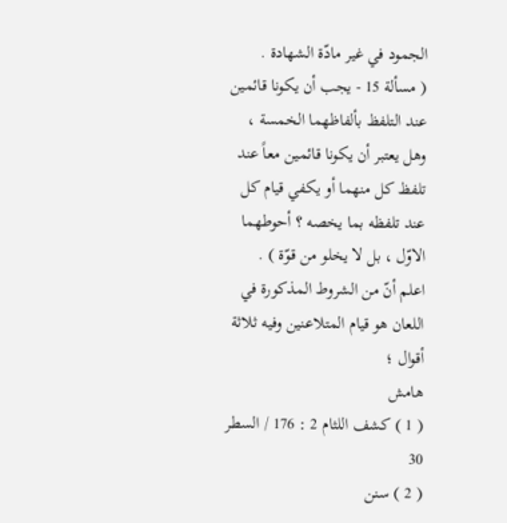الجمود في غير مادّة الشهادة .
( مسألة 15 - يجب أن يكونا قائمين عند التلفظ بألفاظهما الخمسة ، وهل يعتبر أن يكونا قائمين معاً عند تلفظ كل منهما أو يكفي قيام كل عند تلفظه بما يخصه ؟ أحوطهما الاوّل ، بل لا يخلو من قوّة ) .
اعلم أنّ من الشروط المذكورة في اللعان هو قيام المتلاعنين وفيه ثلاثة أقوال ؛
هامش
( 1 ) كشف اللثام 2 : 176 / السطر 30
( 2 ) سنن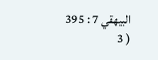البيهقي 7 : 395
( 3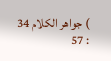) جواهر الكلام 34 : 57